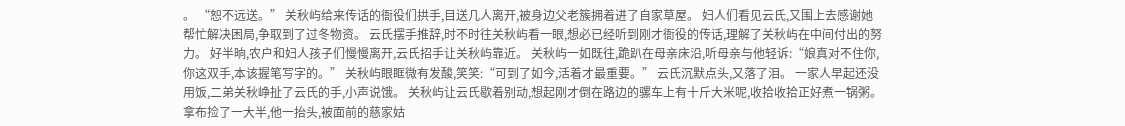。 “恕不远送。” 关秋屿给来传话的衙役们拱手,目送几人离开,被身边父老簇拥着进了自家草屋。 妇人们看见云氏,又围上去感谢她帮忙解决困局,争取到了过冬物资。 云氏摆手推辞,时不时往关秋屿看一眼,想必已经听到刚才衙役的传话,理解了关秋屿在中间付出的努力。 好半晌,农户和妇人孩子们慢慢离开,云氏招手让关秋屿靠近。 关秋屿一如既往,跪趴在母亲床沿,听母亲与他轻诉:“娘真对不住你,你这双手,本该握笔写字的。” 关秋屿眼眶微有发酸,笑笑:“可到了如今,活着才最重要。” 云氏沉默点头,又落了泪。 一家人早起还没用饭,二弟关秋峥扯了云氏的手,小声说饿。 关秋屿让云氏歇着别动,想起刚才倒在路边的骡车上有十斤大米呢,收拾收拾正好煮一锅粥。 拿布捡了一大半,他一抬头,被面前的慈家姑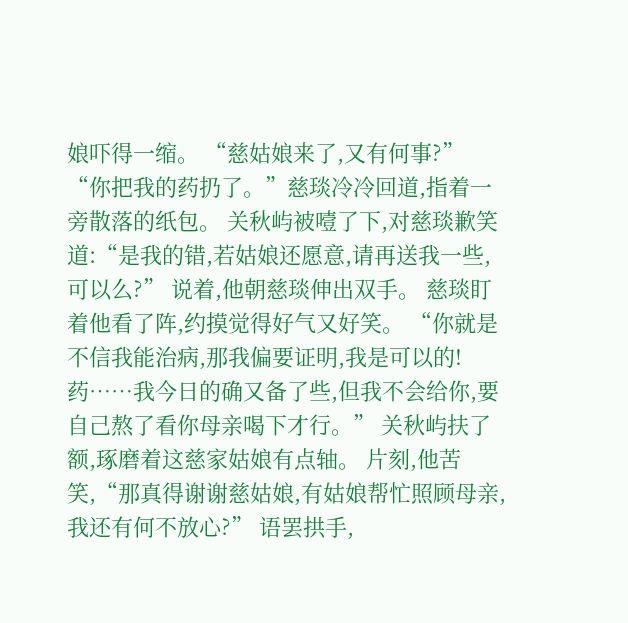娘吓得一缩。 “慈姑娘来了,又有何事?” “你把我的药扔了。”慈琰冷冷回道,指着一旁散落的纸包。 关秋屿被噎了下,对慈琰歉笑道:“是我的错,若姑娘还愿意,请再送我一些,可以么?” 说着,他朝慈琰伸出双手。 慈琰盯着他看了阵,约摸觉得好气又好笑。 “你就是不信我能治病,那我偏要证明,我是可以的!药……我今日的确又备了些,但我不会给你,要自己熬了看你母亲喝下才行。” 关秋屿扶了额,琢磨着这慈家姑娘有点轴。 片刻,他苦笑,“那真得谢谢慈姑娘,有姑娘帮忙照顾母亲,我还有何不放心?” 语罢拱手,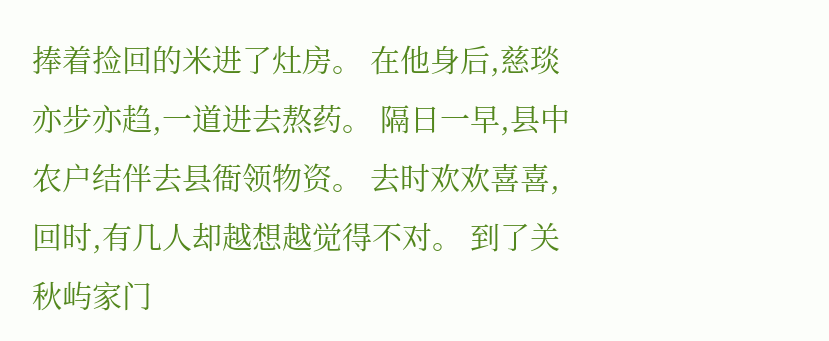捧着捡回的米进了灶房。 在他身后,慈琰亦步亦趋,一道进去熬药。 隔日一早,县中农户结伴去县衙领物资。 去时欢欢喜喜,回时,有几人却越想越觉得不对。 到了关秋屿家门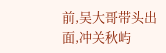前,吴大哥带头出面,冲关秋屿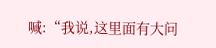喊:“我说,这里面有大问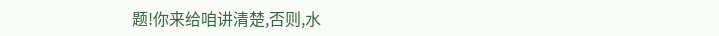题!你来给咱讲清楚,否则,水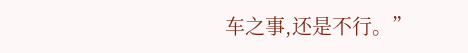车之事,还是不行。”